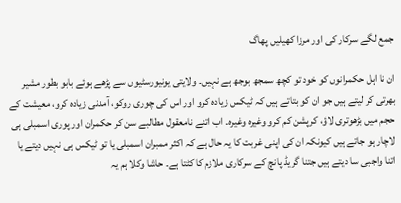جمع لگے سرکار کی اور مرزا کھیلیں پھاگ

ان نا اہل حکمرانوں کو خود تو کچھ سمجھ بوجھ ہے نہیں۔ ولایتی یونیورسٹیوں سے پڑھے ہوئے بابو بطور مشیر بھرتی کر لیتے ہیں جو ان کو بتاتے ہیں کہ ٹیکس زیادہ کرو اور اس کی چوری روکو، آمدنی زیادہ کرو، معیشت کے حجم میں بڑھوتری لاؤ، کرپشن کم کرو وغیرہ وغیرہ۔ اب اتنے نامعقول مطالبے سن کر حکمران اور پوری اسمبلی ہی لاچار ہو جاتے ہیں کیونکہ ان کی اپنی غربت کا یہ حال ہے کہ اکثر ممبران اسمبلی یا تو ٹیکس ہی نہیں دیتے یا اتنا واجبی سا دیتے ہیں جتنا گریڈ پانچ کے سرکاری ملازم کا کٹتا ہے۔ حاشا وکلا ہم یہ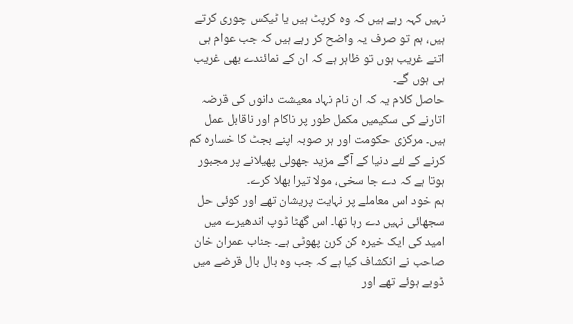نہیں کہہ رہے ہیں کہ وہ کرپٹ ہیں یا ٹیکس چوری کرتے ہیں، ہم تو صرف یہ واضح کر رہے ہیں کہ جب عوام ہی اتنے غریب ہوں تو ظاہر ہے کہ ان کے نمائندے بھی غریب ہی ہوں گے۔
حاصل کلام یہ کہ ان نام نہاد معیشت دانوں کی قرضہ اتارنے کی سکیمیں مکمل طور پر ناکام اور ناقابل عمل ہیں۔ مرکزی حکومت اور ہر صوبہ اپنے بجٹ کا خسارہ کم کرنے کے لئے دنیا کے آگے مزید جھولی پھیلانے پر مجبور ہوتا ہے کہ دے جا سخی، مولا تیرا بھلا کرے۔
ہم خود اس معاملے پر نہایت پریشان تھے اور کوئی حل سجھائی نہیں دے رہا تھا۔ اس گھٹا ٹوپ اندھیرے میں امید کی ایک خیرہ کن کرن پھوٹی ہے۔ جناب عمران خان صاحب نے انکشاف کیا ہے کہ جب وہ بال بال قرضے میں ڈوبے ہوئے تھے اور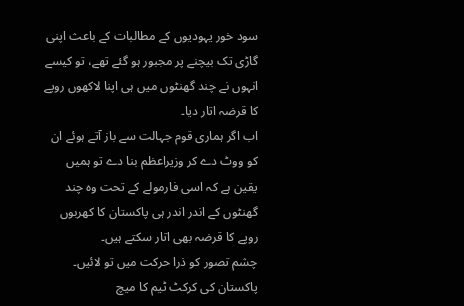سود خور یہودیوں کے مطالبات کے باعث اپنی گاڑی تک بیچنے پر مجبور ہو گئے تھے، تو کیسے انہوں نے چند گھنٹوں میں ہی اپنا لاکھوں روپے کا قرضہ اتار دیا۔
اب اگر ہماری قوم جہالت سے باز آتے ہوئے ان کو ووٹ دے کر وزیراعظم بنا دے تو ہمیں یقین ہے کہ اسی فارمولے کے تحت وہ چند گھنٹوں کے اندر اندر ہی پاکستان کا کھربوں روپے کا قرضہ بھی اتار سکتے ہیں۔
چشم تصور کو ذرا حرکت میں تو لائیں۔ پاکستان کی کرکٹ ٹیم کا میچ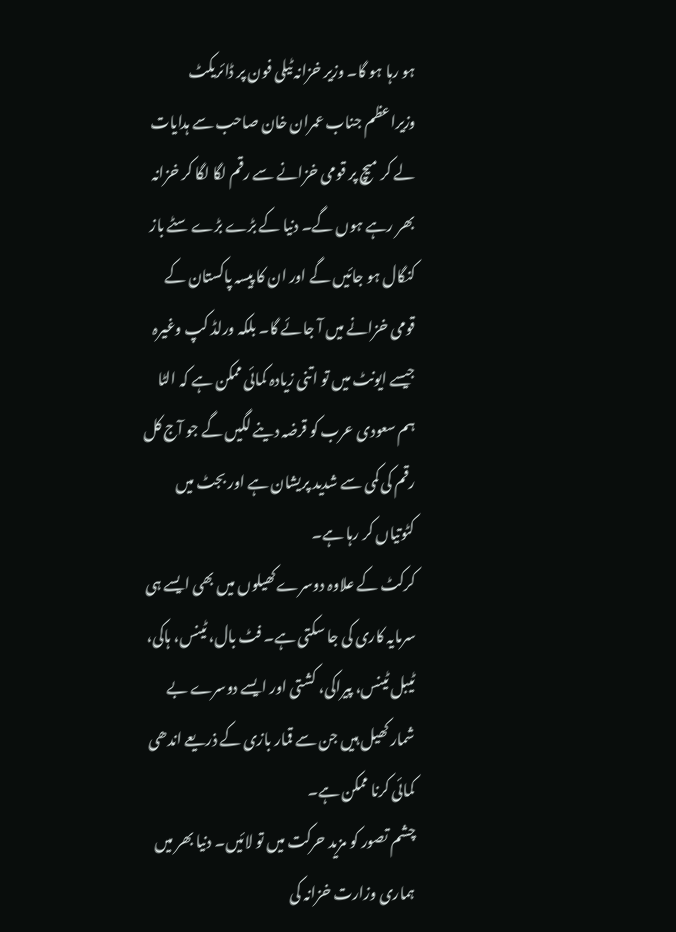ہو رہا ہو گا۔ وزیر خزانہ ٹیلی فون پر ڈائریکٹ وزیراعظم جناب عمران خان صاحب سے ہدایات لے کر میچ پر قومی خزانے سے رقم لگا لگا کر خزانہ بھر رہے ہوں گے۔ دنیا کے بڑے بڑے سٹے باز کنگال ہو جائیں گے اور ان کا پیسہ پاکستان کے قومی خزانے میں آ جائے گا۔ بلکہ ورلڈ کپ وغیرہ جیسے ایونٹ میں تو اتنی زیادہ کمائی ممکن ہے کہ الٹا ہم سعودی عرب کو قرضہ دینے لگیں گے جو آج کل رقم کی کمی سے شدید پریشان ہے اور بجٹ میں کٹوتیاں کر رہا ہے۔
کرکٹ کے علاوہ دوسرے کھیلوں میں بھی ایسے ہی سرمایہ کاری کی جا سکتی ہے۔ فٹ بال، ٹینس، ہاکی، ٹیبل ٹینس، پیراکی، کشتی اور ایسے دوسرے بے شمار کھیل ہیں جن سے قمار بازی کے ذریعے اندھی کمائی کرنا ممکن ہے۔
چشم تصور کو مزید حرکت میں تو لائیں۔ دنیا بھر میں ہماری وزارت خزانہ کی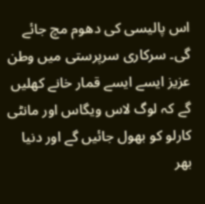اس پالیسی کی دھوم مچ جائے گی۔ سرکاری سرپرستی میں وطن عزیز ایسے ایسے قمار خانے کھلیں گے کہ لوگ لاس ویگاس اور مانٹی کارلو کو بھول جائیں گے اور دنیا بھر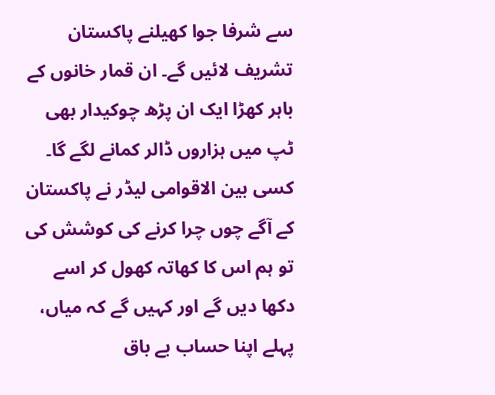سے شرفا جوا کھیلنے پاکستان تشریف لائیں گے۔ ان قمار خانوں کے باہر کھڑا ایک ان پڑھ چوکیدار بھی ٹپ میں ہزاروں ڈالر کمانے لگے گا۔ کسی بین الاقوامی لیڈر نے پاکستان کے آگے چوں چرا کرنے کی کوشش کی تو ہم اس کا کھاتہ کھول کر اسے دکھا دیں گے اور کہیں گے کہ میاں، پہلے اپنا حساب بے باق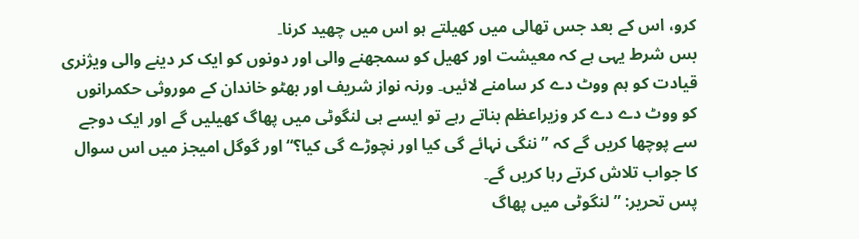کرو، اس کے بعد جس تھالی میں کھیلتے ہو اس میں چھید کرنا۔
بس شرط یہی ہے کہ معیشت اور کھیل کو سمجھنے والی اور دونوں کو ایک کر دینے والی ویژنری قیادت کو ہم ووٹ دے کر سامنے لائیں۔ ورنہ نواز شریف اور بھٹو خاندان کے موروثی حکمرانوں کو ووٹ دے دے کر وزیراعظم بناتے رہے تو ایسے ہی لنگوٹی میں پھاگ کھیلیں گے اور ایک دوجے سے پوچھا کریں گے کہ ”ننگی نہائے گی کیا اور نچوڑے گی کیا؟“ اور گوگل امیجز میں اس سوال کا جواب تلاش کرتے رہا کریں گے۔
پس تحریر: ”لنگوٹی میں پھاگ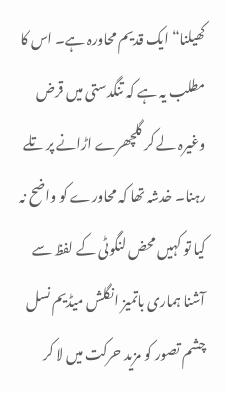کھیلنا“ ایک قدیم محاورہ ہے۔ اس کا مطلب یہ ہے کہ تنگدستی میں قرض وغیرہ لے کر گلچھرے اڑانے پر تلے رہنا۔ خدشہ تھا کہ محاورے کو واضح نہ کیا تو کہیں محض لنگوٹی کے لفظ سے آشنا ہماری باتمیز انگلش میڈیم نسل چشم تصور کو مزید حرکت میں لا کر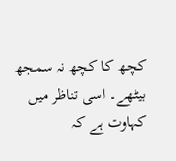کچھ کا کچھ نہ سمجھ بیٹھے۔ اسی تناظر میں کہاوت ہے کہ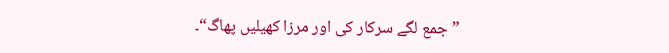”جمع لگے سرکار کی اور مرزا کھیلیں پھاگ“۔